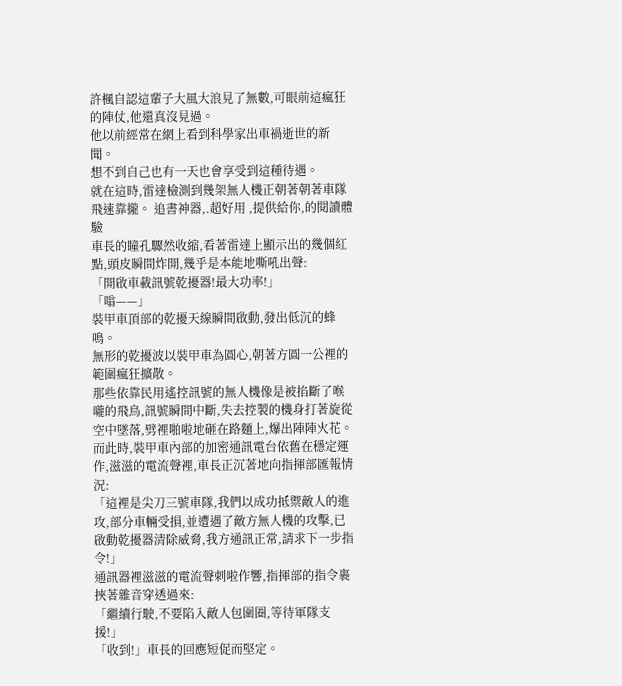許楓自認這輩子大風大浪見了無數,可眼前這瘋狂的陣仗,他還真沒見過。
他以前經常在網上看到科學家出車禍逝世的新聞。
想不到自己也有一天也會享受到這種待遇。
就在這時,雷達檢測到幾架無人機正朝著朝著車隊飛速靠攏。 追書神器,.超好用 ,提供給你,的閱讀體驗
車長的瞳孔驟然收縮,看著雷達上顯示出的幾個紅點,頭皮瞬間炸開,幾乎是本能地嘶吼出聲:
「開啟車載訊號乾擾器!最大功率!」
「嗡——」
裝甲車頂部的乾擾天線瞬間啟動,發出低沉的蜂鳴。
無形的乾擾波以裝甲車為圓心,朝著方圓一公裡的範圍瘋狂擴散。
那些依靠民用遙控訊號的無人機像是被掐斷了喉嚨的飛鳥,訊號瞬間中斷,失去控製的機身打著旋從空中墜落,劈裡啪啦地砸在路麵上,爆出陣陣火花。
而此時,裝甲車內部的加密通訊電台依舊在穩定運作,滋滋的電流聲裡,車長正沉著地向指揮部匯報情況:
「這裡是尖刀三號車隊,我們以成功抵禦敵人的進攻,部分車輛受損,並遭遇了敵方無人機的攻擊,已啟動乾擾器清除威脅,我方通訊正常,請求下一步指令!」
通訊器裡滋滋的電流聲刺啦作響,指揮部的指令裹挾著雜音穿透過來:
「繼續行駛,不要陷入敵人包圍圈,等待軍隊支援!」
「收到!」車長的回應短促而堅定。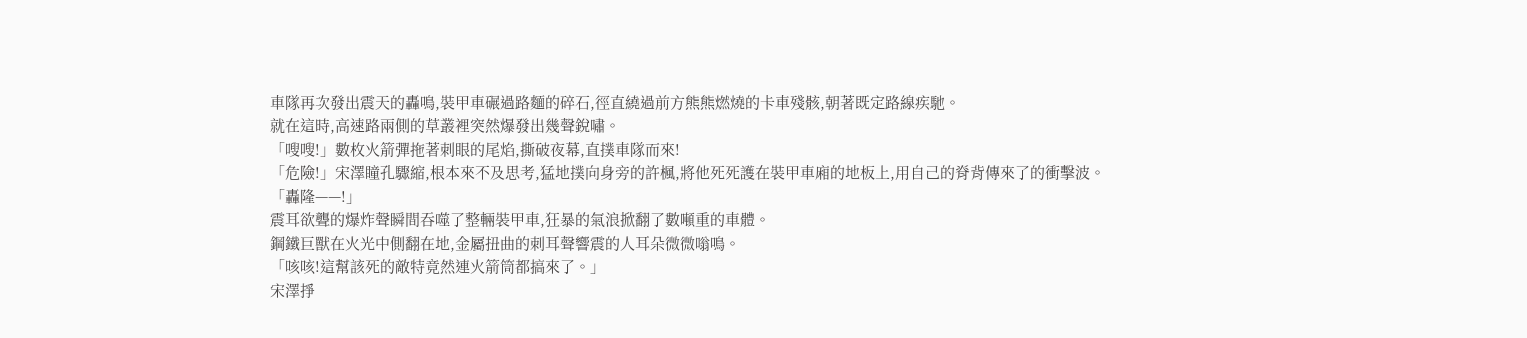車隊再次發出震天的轟鳴,裝甲車碾過路麵的碎石,徑直繞過前方熊熊燃燒的卡車殘骸,朝著既定路線疾馳。
就在這時,高速路兩側的草叢裡突然爆發出幾聲銳嘯。
「嗖嗖!」數枚火箭彈拖著刺眼的尾焰,撕破夜幕,直撲車隊而來!
「危險!」宋澤瞳孔驟縮,根本來不及思考,猛地撲向身旁的許楓,將他死死護在裝甲車廂的地板上,用自己的脊背傳來了的衝擊波。
「轟隆——!」
震耳欲聾的爆炸聲瞬間吞噬了整輛裝甲車,狂暴的氣浪掀翻了數噸重的車體。
鋼鐵巨獸在火光中側翻在地,金屬扭曲的刺耳聲響震的人耳朵微微嗡鳴。
「咳咳!這幫該死的敵特竟然連火箭筒都搞來了。」
宋澤掙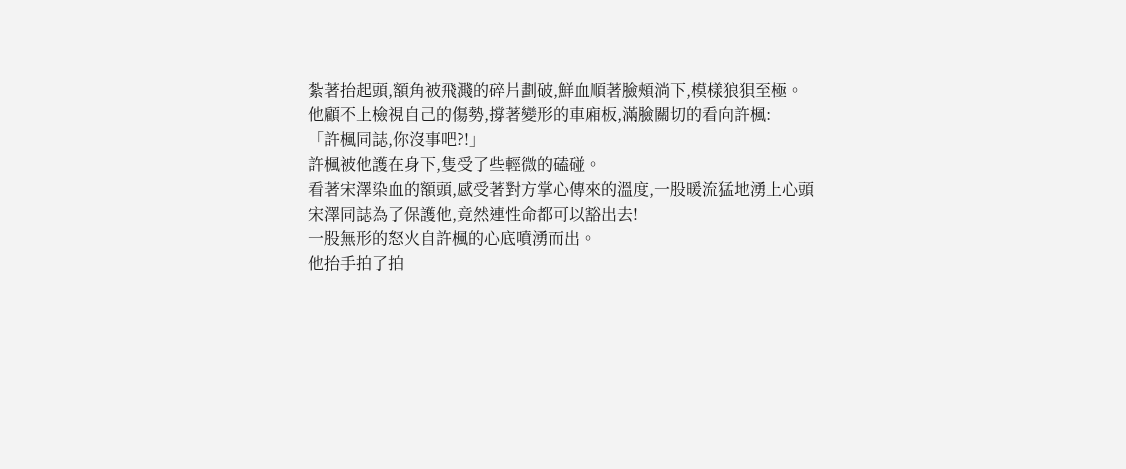紮著抬起頭,額角被飛濺的碎片劃破,鮮血順著臉頰淌下,模樣狼狽至極。
他顧不上檢視自己的傷勢,撐著變形的車廂板,滿臉關切的看向許楓:
「許楓同誌,你沒事吧?!」
許楓被他護在身下,隻受了些輕微的磕碰。
看著宋澤染血的額頭,感受著對方掌心傳來的溫度,一股暖流猛地湧上心頭
宋澤同誌為了保護他,竟然連性命都可以豁出去!
一股無形的怒火自許楓的心底噴湧而出。
他抬手拍了拍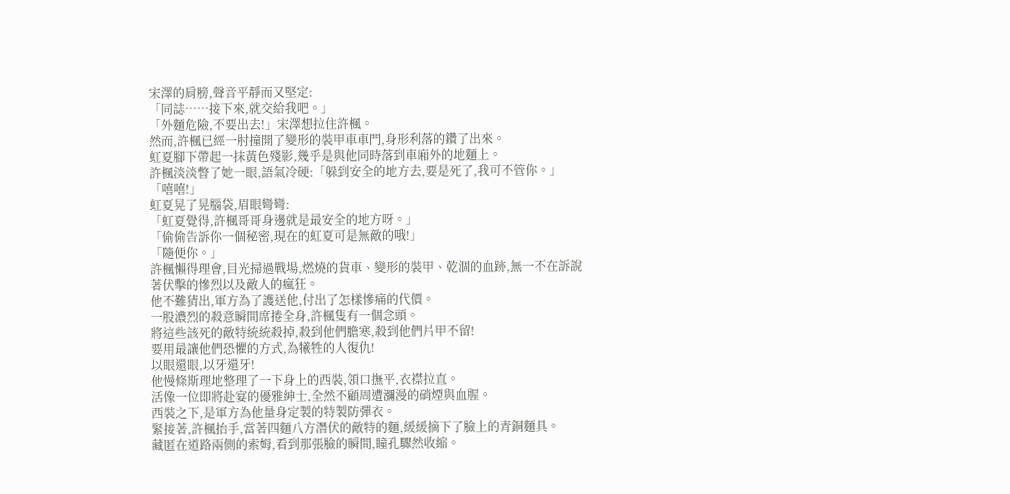宋澤的肩膀,聲音平靜而又堅定:
「同誌……接下來,就交給我吧。」
「外麵危險,不要出去!」宋澤想拉住許楓。
然而,許楓已經一肘撞開了變形的裝甲車車門,身形利落的鑽了出來。
虹夏腳下帶起一抹黃色殘影,幾乎是與他同時落到車廂外的地麵上。
許楓淡淡瞥了她一眼,語氣冷硬:「躲到安全的地方去,要是死了,我可不管你。」
「嘻嘻!」
虹夏晃了晃腦袋,眉眼彎彎:
「虹夏覺得,許楓哥哥身邊就是最安全的地方呀。」
「偷偷告訴你一個秘密,現在的虹夏可是無敵的哦!」
「隨便你。」
許楓懶得理會,目光掃過戰場,燃燒的貨車、變形的裝甲、乾涸的血跡,無一不在訴說著伏擊的慘烈以及敵人的瘋狂。
他不難猜出,軍方為了護送他,付出了怎樣慘痛的代價。
一股濃烈的殺意瞬間席捲全身,許楓隻有一個念頭。
將這些該死的敵特統統殺掉,殺到他們膽寒,殺到他們片甲不留!
要用最讓他們恐懼的方式,為犧牲的人復仇!
以眼還眼,以牙還牙!
他慢條斯理地整理了一下身上的西裝,領口撫平,衣襟拉直。
活像一位即將赴宴的優雅紳士,全然不顧周遭瀰漫的硝煙與血腥。
西裝之下,是軍方為他量身定製的特製防彈衣。
緊接著,許楓抬手,當著四麵八方潛伏的敵特的麵,緩緩摘下了臉上的青銅麵具。
藏匿在道路兩側的索姆,看到那張臉的瞬間,瞳孔驟然收縮。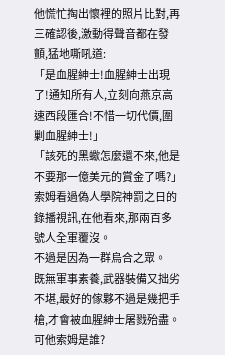他慌忙掏出懷裡的照片比對,再三確認後,激動得聲音都在發顫,猛地嘶吼道:
「是血腥紳士!血腥紳士出現了!通知所有人,立刻向燕京高速西段匯合!不惜一切代價,圍剿血腥紳士!」
「該死的黑蠍怎麼還不來,他是不要那一億美元的賞金了嗎?」
索姆看過偽人學院神罰之日的錄播視訊,在他看來,那兩百多號人全軍覆沒。
不過是因為一群烏合之眾。
既無軍事素養,武器裝備又拙劣不堪,最好的傢夥不過是幾把手槍,才會被血腥紳士屠戮殆盡。
可他索姆是誰?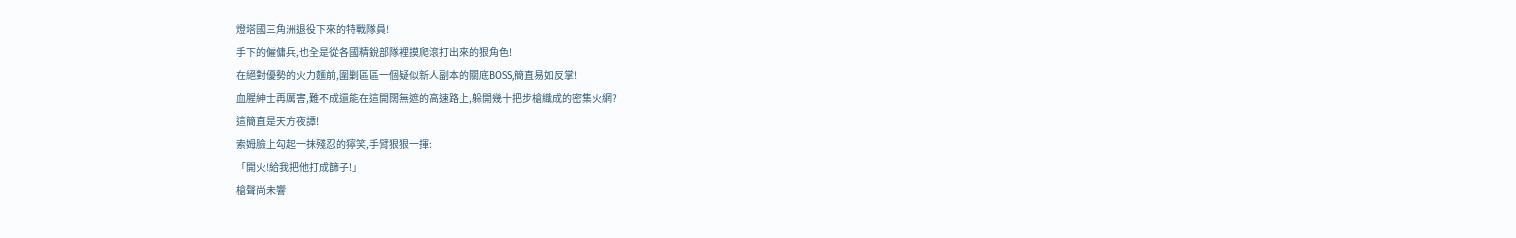燈塔國三角洲退役下來的特戰隊員!
手下的僱傭兵,也全是從各國精銳部隊裡摸爬滾打出來的狠角色!
在絕對優勢的火力麵前,圍剿區區一個疑似新人副本的關底BOSS,簡直易如反掌!
血腥紳士再厲害,難不成還能在這開闊無遮的高速路上,躲開幾十把步槍織成的密集火網?
這簡直是天方夜譚!
索姆臉上勾起一抹殘忍的獰笑,手臂狠狠一揮:
「開火!給我把他打成篩子!」
槍聲尚未響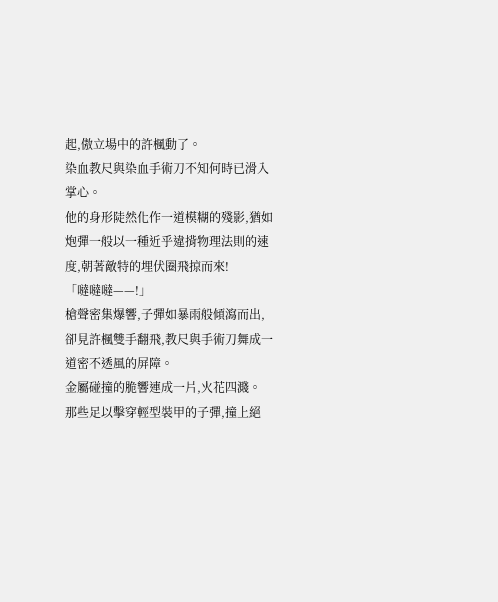起,傲立場中的許楓動了。
染血教尺與染血手術刀不知何時已滑入掌心。
他的身形陡然化作一道模糊的殘影,猶如炮彈一般以一種近乎違揹物理法則的速度,朝著敵特的埋伏圈飛掠而來!
「噠噠噠——!」
槍聲密集爆響,子彈如暴雨般傾瀉而出,卻見許楓雙手翻飛,教尺與手術刀舞成一道密不透風的屏障。
金屬碰撞的脆響連成一片,火花四濺。
那些足以擊穿輕型裝甲的子彈,撞上絕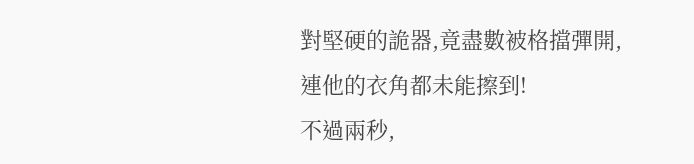對堅硬的詭器,竟盡數被格擋彈開,連他的衣角都未能擦到!
不過兩秒,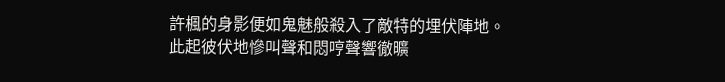許楓的身影便如鬼魅般殺入了敵特的埋伏陣地。
此起彼伏地慘叫聲和悶哼聲響徹曠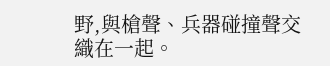野,與槍聲、兵器碰撞聲交織在一起。